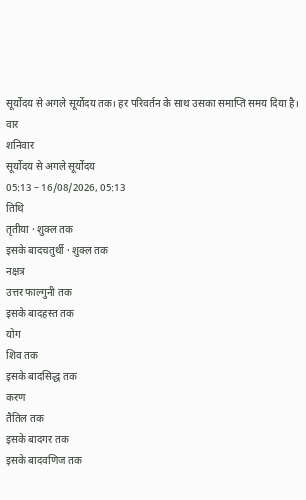सूर्योदय से अगले सूर्योदय तक। हर परिवर्तन के साथ उसका समाप्ति समय दिया है।
वार
शनिवार
सूर्योदय से अगले सूर्योदय
05:13 – 16/08/2026, 05:13
तिथि
तृतीया · शुक्ल तक
इसके बादचतुर्थी · शुक्ल तक
नक्षत्र
उत्तर फाल्गुनी तक
इसके बादहस्त तक
योग
शिव तक
इसके बादसिद्ध तक
करण
तैतिल तक
इसके बादगर तक
इसके बादवणिज तक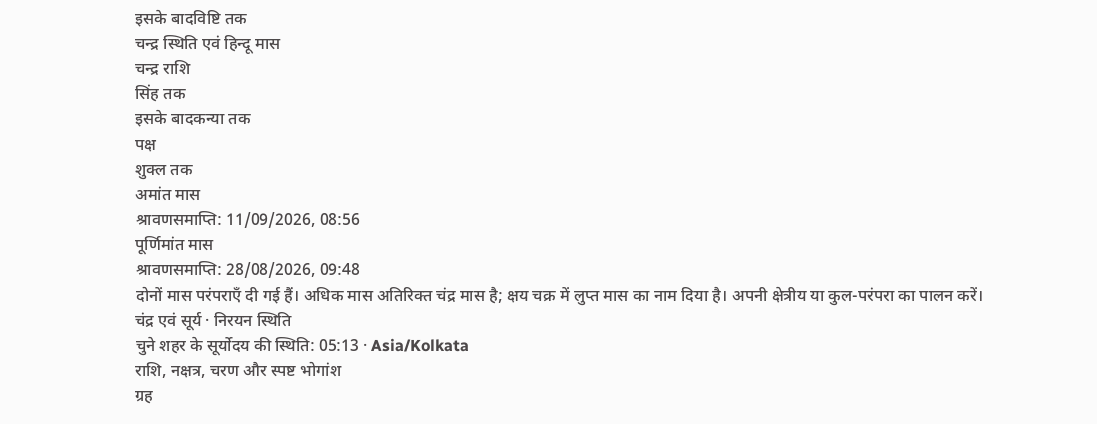इसके बादविष्टि तक
चन्द्र स्थिति एवं हिन्दू मास
चन्द्र राशि
सिंह तक
इसके बादकन्या तक
पक्ष
शुक्ल तक
अमांत मास
श्रावणसमाप्ति: 11/09/2026, 08:56
पूर्णिमांत मास
श्रावणसमाप्ति: 28/08/2026, 09:48
दोनों मास परंपराएँ दी गई हैं। अधिक मास अतिरिक्त चंद्र मास है; क्षय चक्र में लुप्त मास का नाम दिया है। अपनी क्षेत्रीय या कुल-परंपरा का पालन करें।
चंद्र एवं सूर्य · निरयन स्थिति
चुने शहर के सूर्योदय की स्थिति: 05:13 · Asia/Kolkata
राशि, नक्षत्र, चरण और स्पष्ट भोगांश
ग्रह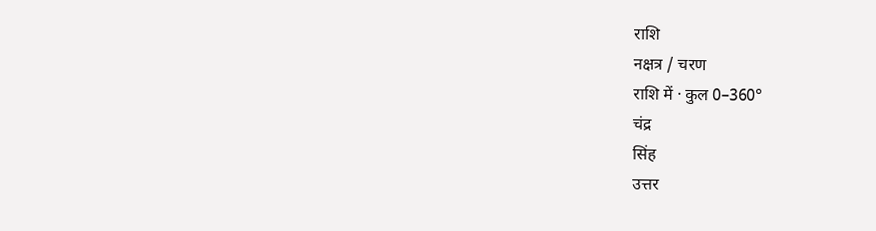राशि
नक्षत्र / चरण
राशि में · कुल 0–360°
चंद्र
सिंह
उत्तर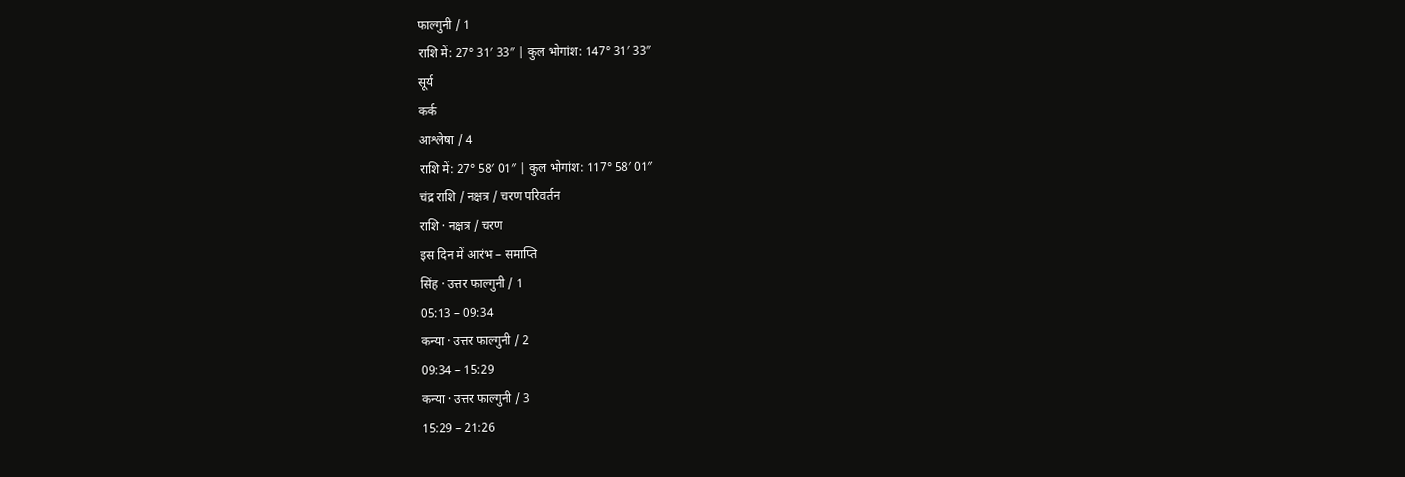फाल्गुनी / 1
राशि में: 27° 31′ 33″ | कुल भोगांश: 147° 31′ 33″
सूर्य
कर्क
आश्लेषा / 4
राशि में: 27° 58′ 01″ | कुल भोगांश: 117° 58′ 01″
चंद्र राशि / नक्षत्र / चरण परिवर्तन
राशि · नक्षत्र / चरण
इस दिन में आरंभ – समाप्ति
सिंह · उत्तर फाल्गुनी / 1
05:13 – 09:34
कन्या · उत्तर फाल्गुनी / 2
09:34 – 15:29
कन्या · उत्तर फाल्गुनी / 3
15:29 – 21:26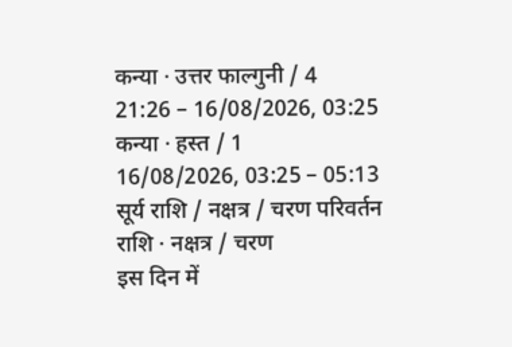कन्या · उत्तर फाल्गुनी / 4
21:26 – 16/08/2026, 03:25
कन्या · हस्त / 1
16/08/2026, 03:25 – 05:13
सूर्य राशि / नक्षत्र / चरण परिवर्तन
राशि · नक्षत्र / चरण
इस दिन में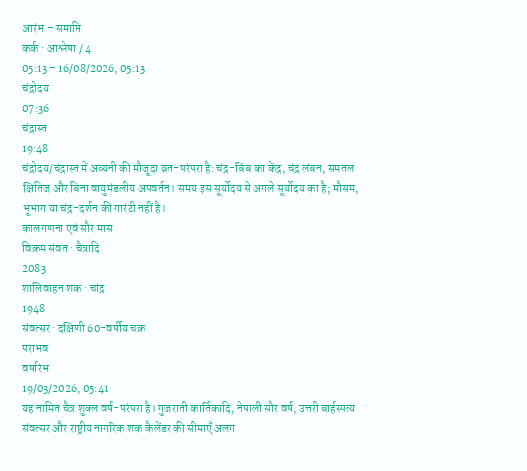आरंभ – समाप्ति
कर्क · आश्लेषा / 4
05:13 – 16/08/2026, 05:13
चंद्रोदय
07:36
चंद्रास्त
19:48
चंद्रोदय/चंद्रास्त में अव्यनी की मौजूदा व्रत-परंपरा है: चंद्र-बिंब का केंद्र, चंद्र लंबन, समतल क्षितिज और बिना वायुमंडलीय अपवर्तन। समय इस सूर्योदय से अगले सूर्योदय का है; मौसम, भूभाग या चंद्र-दर्शन की गारंटी नहीं है।
कालगणना एवं सौर मास
विक्रम संवत · चैत्रादि
2083
शालिवाहन शक · चांद्र
1948
संवत्सर · दक्षिणी 60-वर्षीय चक्र
पराभव
वर्षारंभ
19/03/2026, 05:41
यह नामित चैत्र शुक्ल वर्ष-परंपरा है। गुजराती कार्तिकादि, नेपाली सौर वर्ष, उत्तरी बार्हस्पत्य संवत्सर और राष्ट्रीय नागरिक शक कैलेंडर की सीमाएँ अलग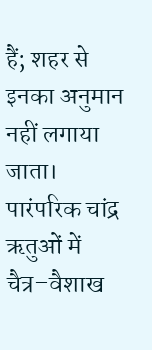हैं; शहर से इनका अनुमान नहीं लगाया जाता।
पारंपरिक चांद्र ऋतुओं में चैत्र–वैशाख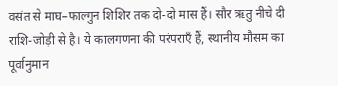वसंत से माघ–फाल्गुन शिशिर तक दो-दो मास हैं। सौर ऋतु नीचे दी राशि-जोड़ी से है। ये कालगणना की परंपराएँ हैं, स्थानीय मौसम का पूर्वानुमान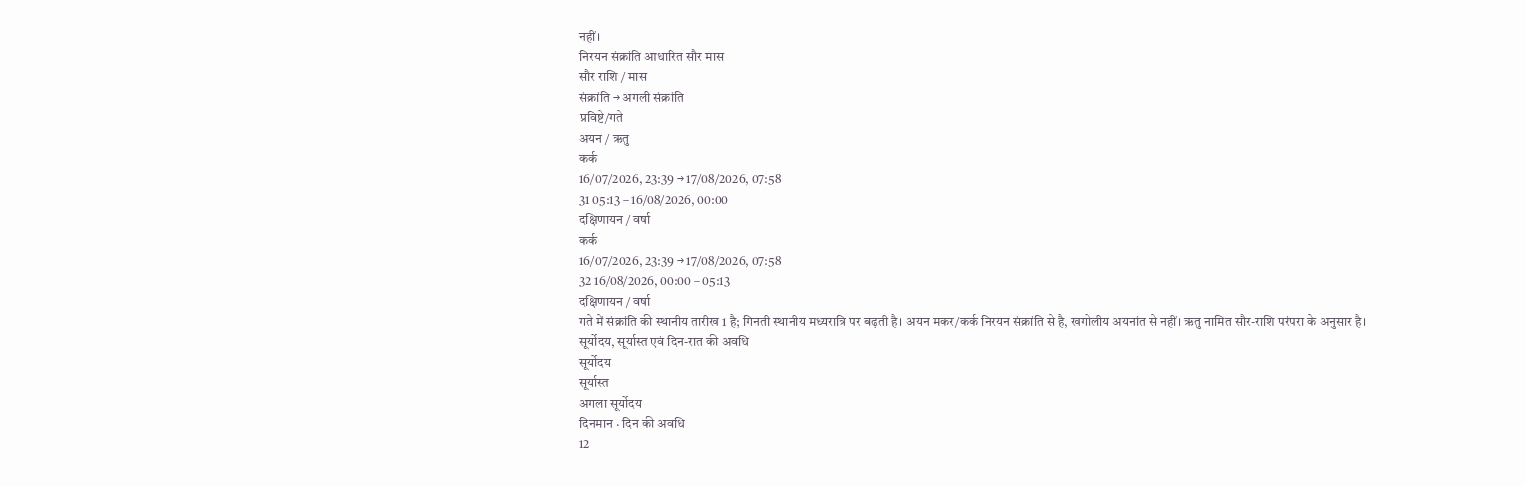नहीं।
निरयन संक्रांति आधारित सौर मास
सौर राशि / मास
संक्रांति → अगली संक्रांति
प्रविष्टे/गते
अयन / ऋतु
कर्क
16/07/2026, 23:39 → 17/08/2026, 07:58
31 05:13 – 16/08/2026, 00:00
दक्षिणायन / वर्षा
कर्क
16/07/2026, 23:39 → 17/08/2026, 07:58
32 16/08/2026, 00:00 – 05:13
दक्षिणायन / वर्षा
गते में संक्रांति की स्थानीय तारीख 1 है; गिनती स्थानीय मध्यरात्रि पर बढ़ती है। अयन मकर/कर्क निरयन संक्रांति से है, खगोलीय अयनांत से नहीं। ऋतु नामित सौर-राशि परंपरा के अनुसार है।
सूर्योदय, सूर्यास्त एवं दिन-रात की अवधि
सूर्योदय
सूर्यास्त
अगला सूर्योदय
दिनमान · दिन की अवधि
12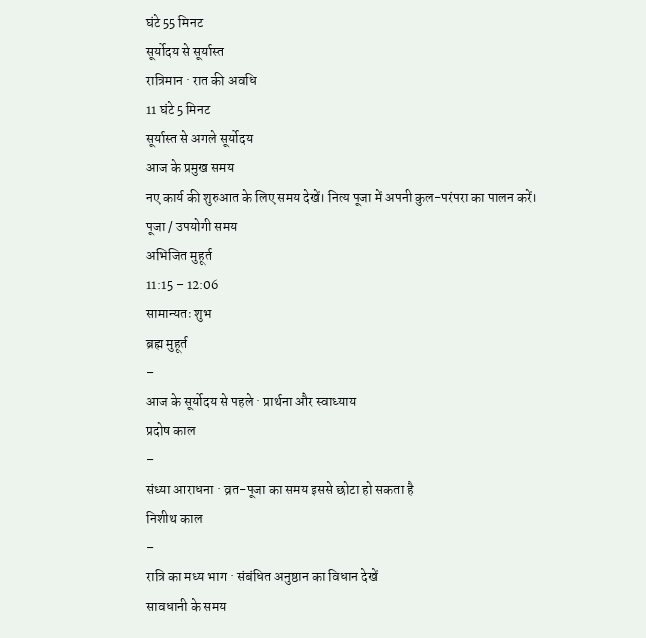घंटे 55 मिनट
सूर्योदय से सूर्यास्त
रात्रिमान · रात की अवधि
11 घंटे 5 मिनट
सूर्यास्त से अगले सूर्योदय
आज के प्रमुख समय
नए कार्य की शुरुआत के लिए समय देखें। नित्य पूजा में अपनी कुल-परंपरा का पालन करें।
पूजा / उपयोगी समय
अभिजित मुहूर्त
11:15 – 12:06
सामान्यतः शुभ
ब्रह्म मुहूर्त
–
आज के सूर्योदय से पहले · प्रार्थना और स्वाध्याय
प्रदोष काल
–
संध्या आराधना · व्रत-पूजा का समय इससे छोटा हो सकता है
निशीथ काल
–
रात्रि का मध्य भाग · संबंधित अनुष्ठान का विधान देखें
सावधानी के समय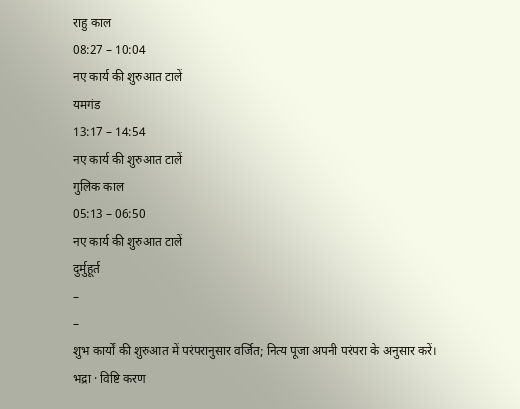राहु काल
08:27 – 10:04
नए कार्य की शुरुआत टालें
यमगंड
13:17 – 14:54
नए कार्य की शुरुआत टालें
गुलिक काल
05:13 – 06:50
नए कार्य की शुरुआत टालें
दुर्मुहूर्त
–
–
शुभ कार्यों की शुरुआत में परंपरानुसार वर्जित; नित्य पूजा अपनी परंपरा के अनुसार करें।
भद्रा · विष्टि करण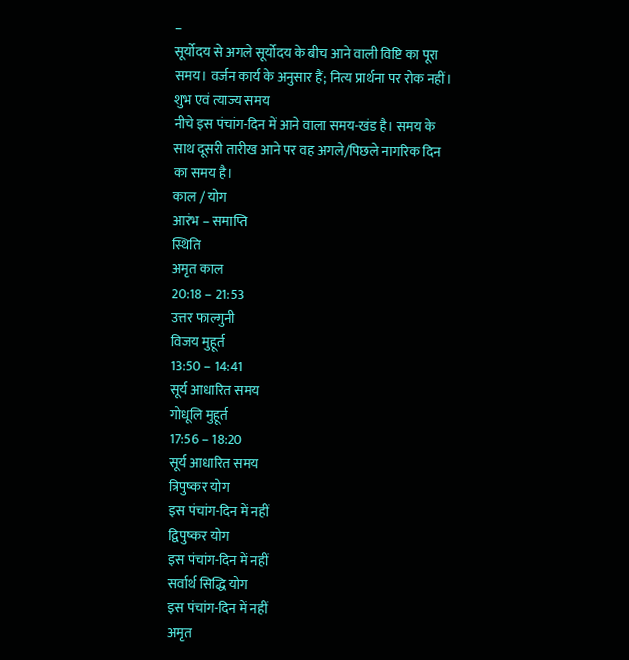–
सूर्योदय से अगले सूर्योदय के बीच आने वाली विष्टि का पूरा समय। वर्जन कार्य के अनुसार हैं; नित्य प्रार्थना पर रोक नहीं।
शुभ एवं त्याज्य समय
नीचे इस पंचांग-दिन में आने वाला समय-खंड है। समय के साथ दूसरी तारीख आने पर वह अगले/पिछले नागरिक दिन का समय है।
काल / योग
आरंभ – समाप्ति
स्थिति
अमृत काल
20:18 – 21:53
उत्तर फाल्गुनी
विजय मुहूर्त
13:50 – 14:41
सूर्य आधारित समय
गोधूलि मुहूर्त
17:56 – 18:20
सूर्य आधारित समय
त्रिपुष्कर योग
इस पंचांग-दिन में नहीं
द्विपुष्कर योग
इस पंचांग-दिन में नहीं
सर्वार्थ सिद्धि योग
इस पंचांग-दिन में नहीं
अमृत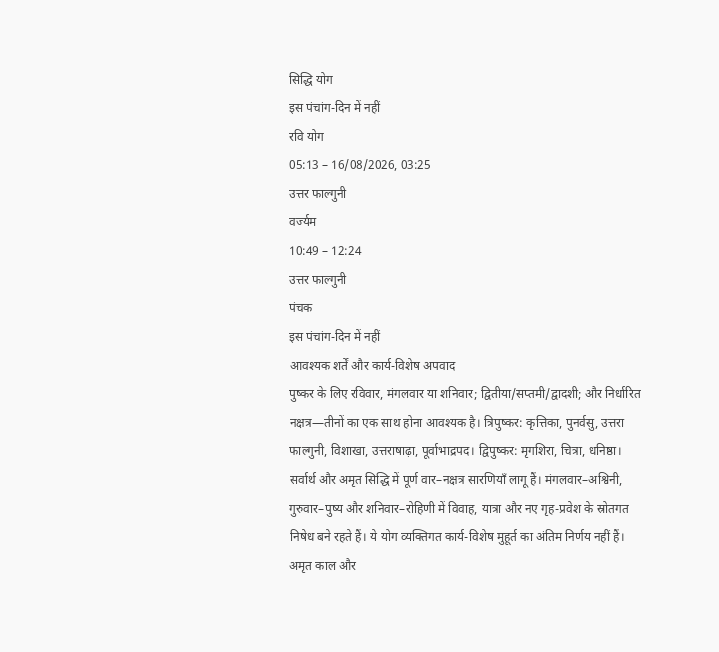सिद्धि योग
इस पंचांग-दिन में नहीं
रवि योग
05:13 – 16/08/2026, 03:25
उत्तर फाल्गुनी
वर्ज्यम
10:49 – 12:24
उत्तर फाल्गुनी
पंचक
इस पंचांग-दिन में नहीं
आवश्यक शर्तें और कार्य-विशेष अपवाद
पुष्कर के लिए रविवार, मंगलवार या शनिवार; द्वितीया/सप्तमी/द्वादशी; और निर्धारित नक्षत्र—तीनों का एक साथ होना आवश्यक है। त्रिपुष्कर: कृत्तिका, पुनर्वसु, उत्तरा फाल्गुनी, विशाखा, उत्तराषाढ़ा, पूर्वाभाद्रपद। द्विपुष्कर: मृगशिरा, चित्रा, धनिष्ठा।
सर्वार्थ और अमृत सिद्धि में पूर्ण वार–नक्षत्र सारणियाँ लागू हैं। मंगलवार–अश्विनी, गुरुवार–पुष्य और शनिवार–रोहिणी में विवाह, यात्रा और नए गृह-प्रवेश के स्रोतगत निषेध बने रहते हैं। ये योग व्यक्तिगत कार्य-विशेष मुहूर्त का अंतिम निर्णय नहीं हैं।
अमृत काल और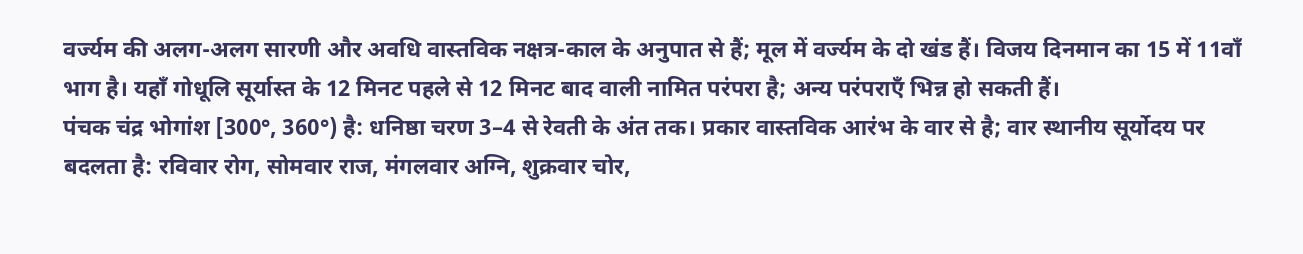वर्ज्यम की अलग-अलग सारणी और अवधि वास्तविक नक्षत्र-काल के अनुपात से हैं; मूल में वर्ज्यम के दो खंड हैं। विजय दिनमान का 15 में 11वाँ भाग है। यहाँ गोधूलि सूर्यास्त के 12 मिनट पहले से 12 मिनट बाद वाली नामित परंपरा है; अन्य परंपराएँ भिन्न हो सकती हैं।
पंचक चंद्र भोगांश [300°, 360°) है: धनिष्ठा चरण 3–4 से रेवती के अंत तक। प्रकार वास्तविक आरंभ के वार से है; वार स्थानीय सूर्योदय पर बदलता है: रविवार रोग, सोमवार राज, मंगलवार अग्नि, शुक्रवार चोर,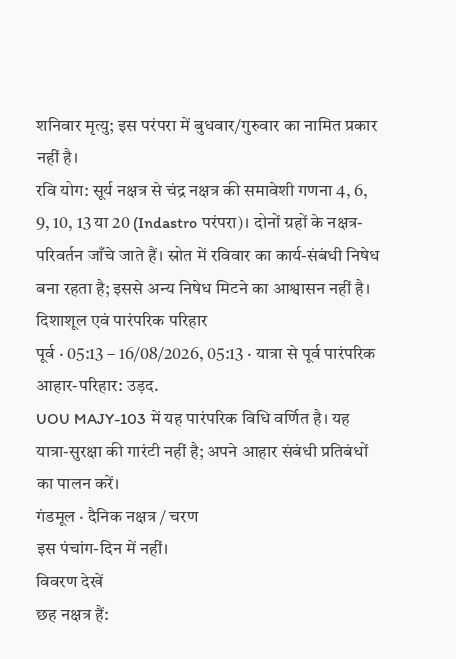शनिवार मृत्यु; इस परंपरा में बुधवार/गुरुवार का नामित प्रकार नहीं है।
रवि योग: सूर्य नक्षत्र से चंद्र नक्षत्र की समावेशी गणना 4, 6, 9, 10, 13 या 20 (Indastro परंपरा)। दोनों ग्रहों के नक्षत्र-परिवर्तन जाँचे जाते हैं। स्रोत में रविवार का कार्य-संबंधी निषेध बना रहता है; इससे अन्य निषेध मिटने का आश्वासन नहीं है।
दिशाशूल एवं पारंपरिक परिहार
पूर्व · 05:13 – 16/08/2026, 05:13 · यात्रा से पूर्व पारंपरिक आहार-परिहार: उड़द.
UOU MAJY-103 में यह पारंपरिक विधि वर्णित है। यह यात्रा-सुरक्षा की गारंटी नहीं है; अपने आहार संबंधी प्रतिबंधों का पालन करें।
गंडमूल · दैनिक नक्षत्र / चरण
इस पंचांग-दिन में नहीं।
विवरण देखें
छह नक्षत्र हैं: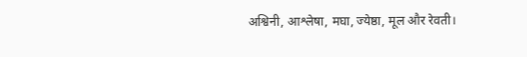अश्विनी, आश्लेषा, मघा, ज्येष्ठा, मूल और रेवती।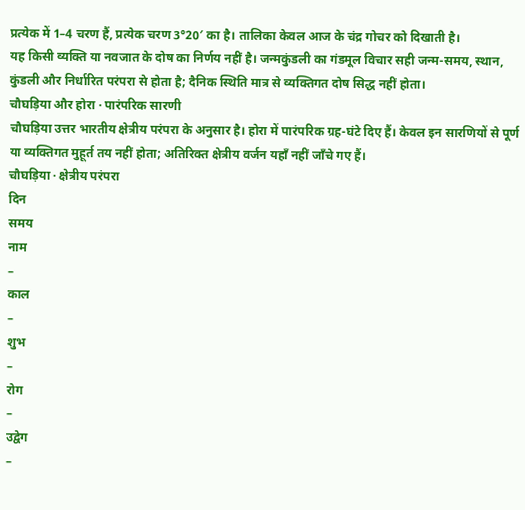प्रत्येक में 1–4 चरण हैं, प्रत्येक चरण 3°20′ का है। तालिका केवल आज के चंद्र गोचर को दिखाती है।
यह किसी व्यक्ति या नवजात के दोष का निर्णय नहीं है। जन्मकुंडली का गंडमूल विचार सही जन्म-समय, स्थान, कुंडली और निर्धारित परंपरा से होता है; दैनिक स्थिति मात्र से व्यक्तिगत दोष सिद्ध नहीं होता।
चौघड़िया और होरा · पारंपरिक सारणी
चौघड़िया उत्तर भारतीय क्षेत्रीय परंपरा के अनुसार है। होरा में पारंपरिक ग्रह-घंटे दिए हैं। केवल इन सारणियों से पूर्ण या व्यक्तिगत मुहूर्त तय नहीं होता; अतिरिक्त क्षेत्रीय वर्जन यहाँ नहीं जाँचे गए हैं।
चौघड़िया · क्षेत्रीय परंपरा
दिन
समय
नाम
–
काल
–
शुभ
–
रोग
–
उद्वेग
–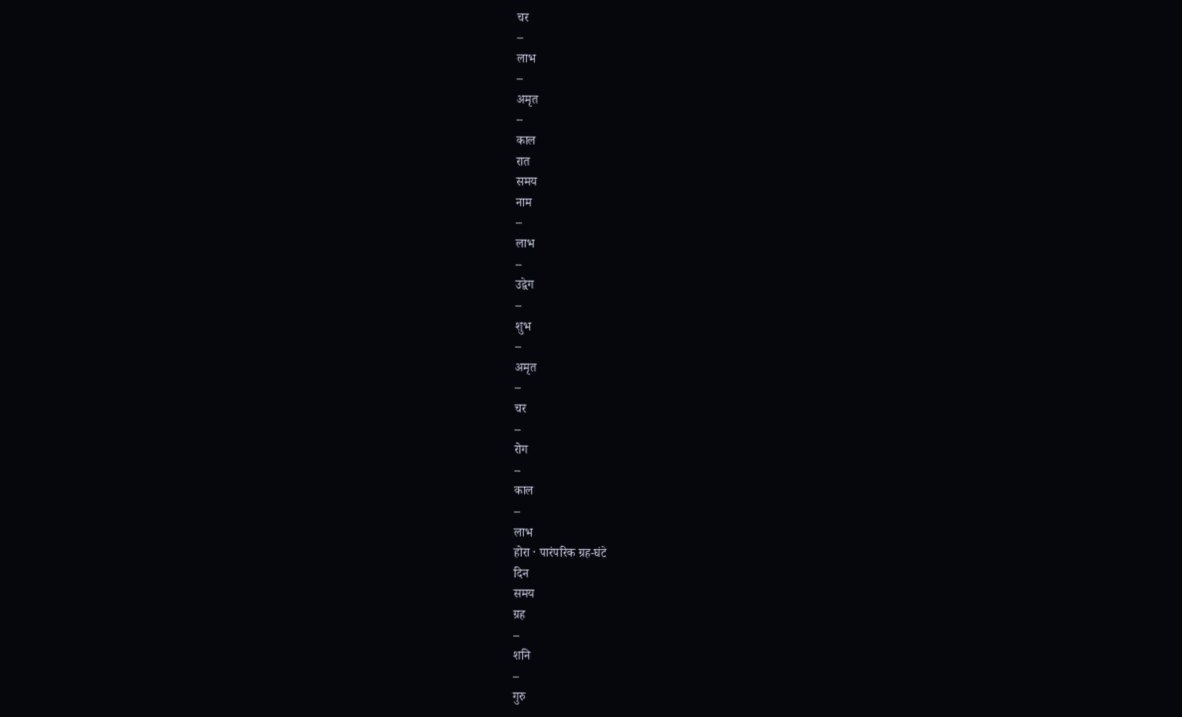चर
–
लाभ
–
अमृत
–
काल
रात
समय
नाम
–
लाभ
–
उद्वेग
–
शुभ
–
अमृत
–
चर
–
रोग
–
काल
–
लाभ
होरा · पारंपरिक ग्रह-घंटे
दिन
समय
ग्रह
–
शनि
–
गुरु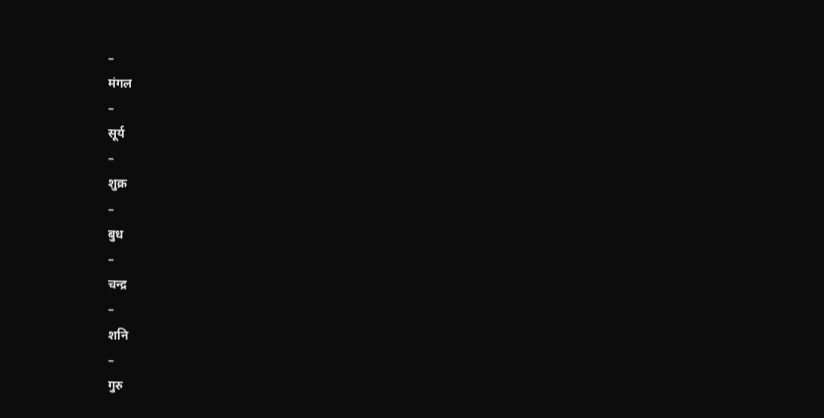–
मंगल
–
सूर्य
–
शुक्र
–
बुध
–
चन्द्र
–
शनि
–
गुरु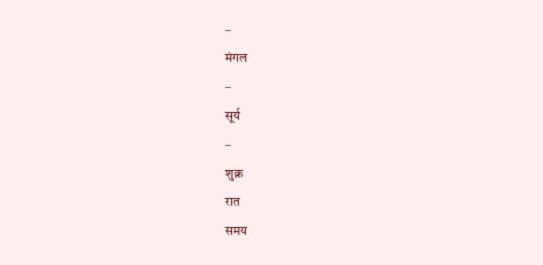–
मंगल
–
सूर्य
–
शुक्र
रात
समय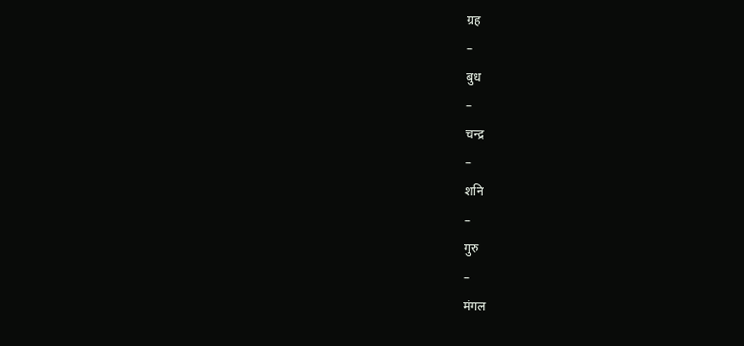ग्रह
–
बुध
–
चन्द्र
–
शनि
–
गुरु
–
मंगल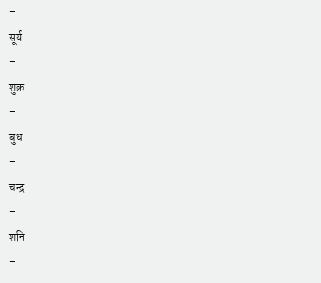–
सूर्य
–
शुक्र
–
बुध
–
चन्द्र
–
शनि
–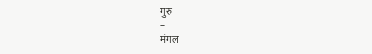गुरु
–
मंगल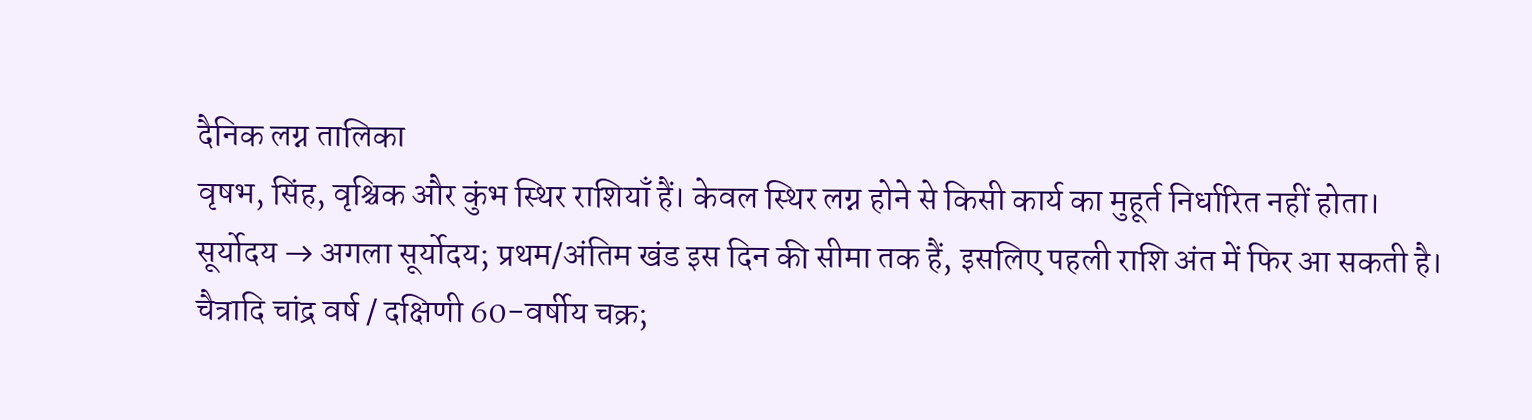दैनिक लग्न तालिका
वृषभ, सिंह, वृश्चिक और कुंभ स्थिर राशियाँ हैं। केवल स्थिर लग्न होने से किसी कार्य का मुहूर्त निर्धारित नहीं होता।
सूर्योदय → अगला सूर्योदय; प्रथम/अंतिम खंड इस दिन की सीमा तक हैं, इसलिए पहली राशि अंत में फिर आ सकती है।
चैत्रादि चांद्र वर्ष / दक्षिणी 60-वर्षीय चक्र;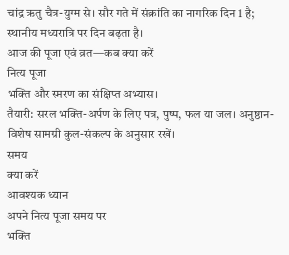चांद्र ऋतु चैत्र-युग्म से। सौर गते में संक्रांति का नागरिक दिन 1 है; स्थानीय मध्यरात्रि पर दिन बढ़ता है।
आज की पूजा एवं व्रत—कब क्या करें
नित्य पूजा
भक्ति और स्मरण का संक्षिप्त अभ्यास।
तैयारी: सरल भक्ति-अर्पण के लिए पत्र, पुष्प, फल या जल। अनुष्ठान-विशेष सामग्री कुल-संकल्प के अनुसार रखें।
समय
क्या करें
आवश्यक ध्यान
अपने नित्य पूजा समय पर
भक्ति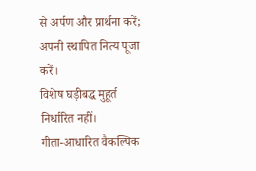से अर्पण और प्रार्थना करें; अपनी स्थापित नित्य पूजा करें।
विशेष घड़ीबद्ध मुहूर्त निर्धारित नहीं।
गीता-आधारित वैकल्पिक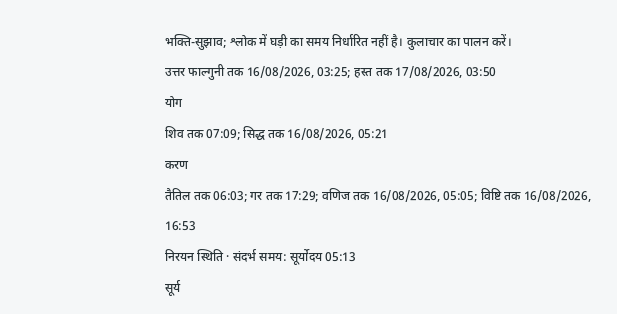भक्ति-सुझाव; श्लोक में घड़ी का समय निर्धारित नहीं है। कुलाचार का पालन करें।
उत्तर फाल्गुनी तक 16/08/2026, 03:25; हस्त तक 17/08/2026, 03:50
योग
शिव तक 07:09; सिद्ध तक 16/08/2026, 05:21
करण
तैतिल तक 06:03; गर तक 17:29; वणिज तक 16/08/2026, 05:05; विष्टि तक 16/08/2026, 16:53
निरयन स्थिति · संदर्भ समय: सूर्योदय 05:13
सूर्य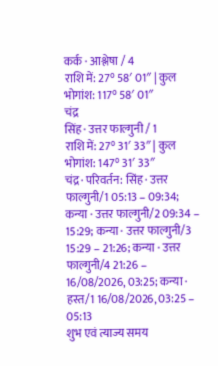कर्क · आश्लेषा / 4
राशि में: 27° 58′ 01″ | कुल भोगांश: 117° 58′ 01″
चंद्र
सिंह · उत्तर फाल्गुनी / 1
राशि में: 27° 31′ 33″ | कुल भोगांश: 147° 31′ 33″
चंद्र · परिवर्तन: सिंह · उत्तर फाल्गुनी/1 05:13 – 09:34; कन्या · उत्तर फाल्गुनी/2 09:34 – 15:29; कन्या · उत्तर फाल्गुनी/3 15:29 – 21:26; कन्या · उत्तर फाल्गुनी/4 21:26 – 16/08/2026, 03:25; कन्या · हस्त/1 16/08/2026, 03:25 – 05:13
शुभ एवं त्याज्य समय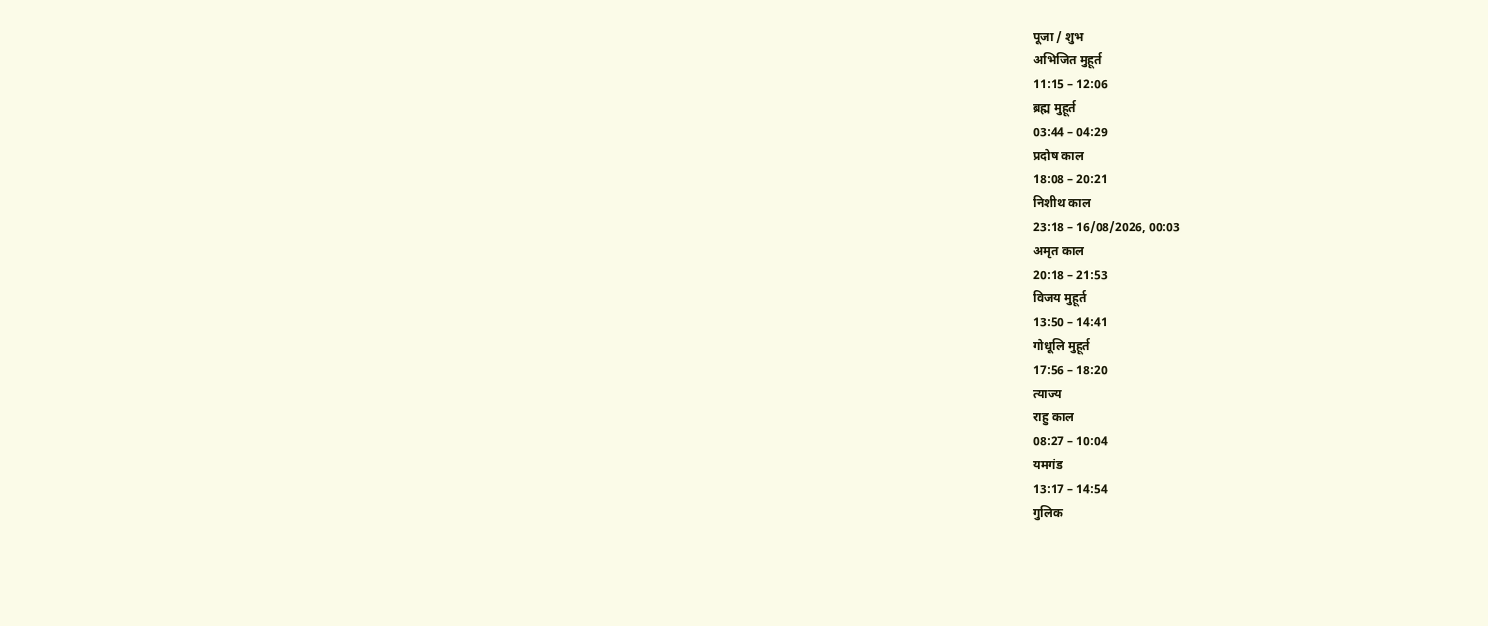पूजा / शुभ
अभिजित मुहूर्त
11:15 – 12:06
ब्रह्म मुहूर्त
03:44 – 04:29
प्रदोष काल
18:08 – 20:21
निशीथ काल
23:18 – 16/08/2026, 00:03
अमृत काल
20:18 – 21:53
विजय मुहूर्त
13:50 – 14:41
गोधूलि मुहूर्त
17:56 – 18:20
त्याज्य
राहु काल
08:27 – 10:04
यमगंड
13:17 – 14:54
गुलिक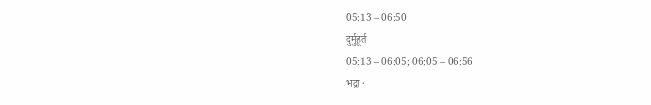05:13 – 06:50
दुर्मुहूर्त
05:13 – 06:05; 06:05 – 06:56
भद्रा ·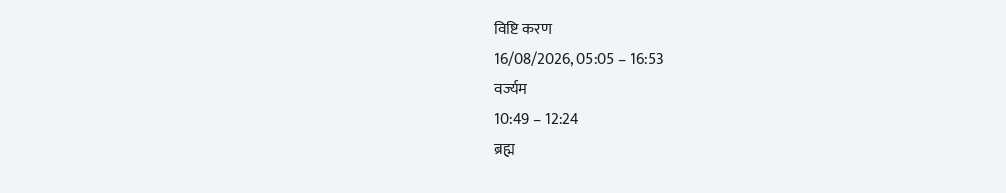विष्टि करण
16/08/2026, 05:05 – 16:53
वर्ज्यम
10:49 – 12:24
ब्रह्म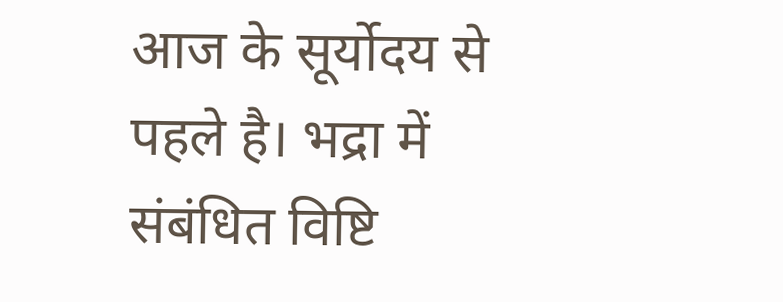आज के सूर्योदय से पहले है। भद्रा में संबंधित विष्टि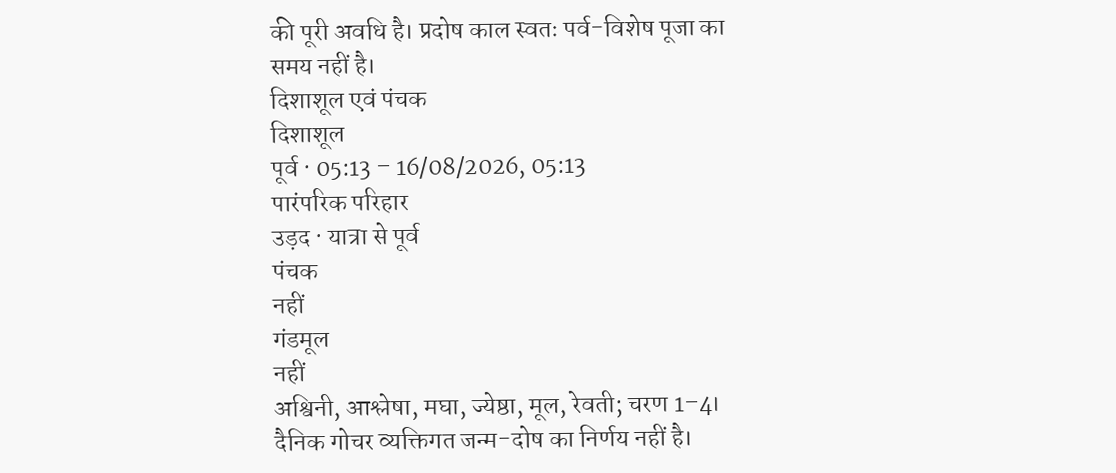की पूरी अवधि है। प्रदोष काल स्वतः पर्व-विशेष पूजा का समय नहीं है।
दिशाशूल एवं पंचक
दिशाशूल
पूर्व · 05:13 – 16/08/2026, 05:13
पारंपरिक परिहार
उड़द · यात्रा से पूर्व
पंचक
नहीं
गंडमूल
नहीं
अश्विनी, आश्लेषा, मघा, ज्येष्ठा, मूल, रेवती; चरण 1–4। दैनिक गोचर व्यक्तिगत जन्म-दोष का निर्णय नहीं है।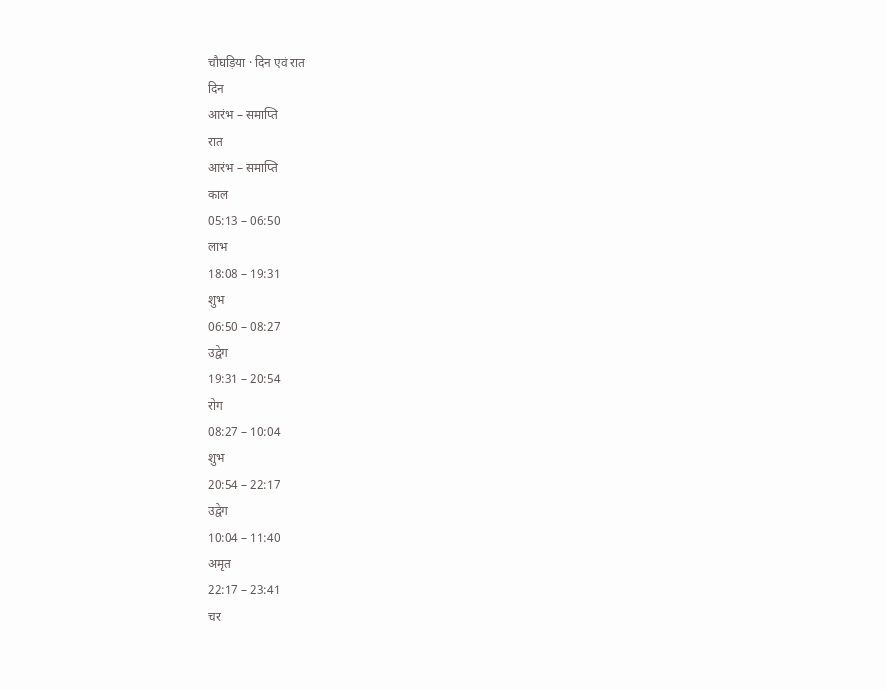चौघड़िया · दिन एवं रात
दिन
आरंभ – समाप्ति
रात
आरंभ – समाप्ति
काल
05:13 – 06:50
लाभ
18:08 – 19:31
शुभ
06:50 – 08:27
उद्वेग
19:31 – 20:54
रोग
08:27 – 10:04
शुभ
20:54 – 22:17
उद्वेग
10:04 – 11:40
अमृत
22:17 – 23:41
चर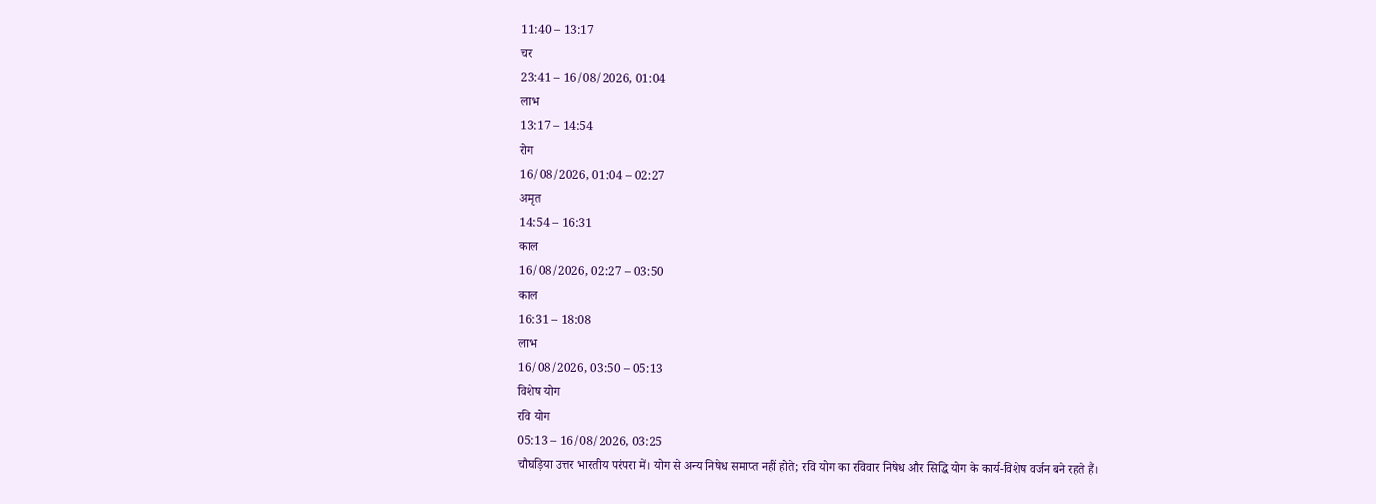11:40 – 13:17
चर
23:41 – 16/08/2026, 01:04
लाभ
13:17 – 14:54
रोग
16/08/2026, 01:04 – 02:27
अमृत
14:54 – 16:31
काल
16/08/2026, 02:27 – 03:50
काल
16:31 – 18:08
लाभ
16/08/2026, 03:50 – 05:13
विशेष योग
रवि योग
05:13 – 16/08/2026, 03:25
चौघड़िया उत्तर भारतीय परंपरा में। योग से अन्य निषेध समाप्त नहीं होते; रवि योग का रविवार निषेध और सिद्धि योग के कार्य-विशेष वर्जन बने रहते हैं।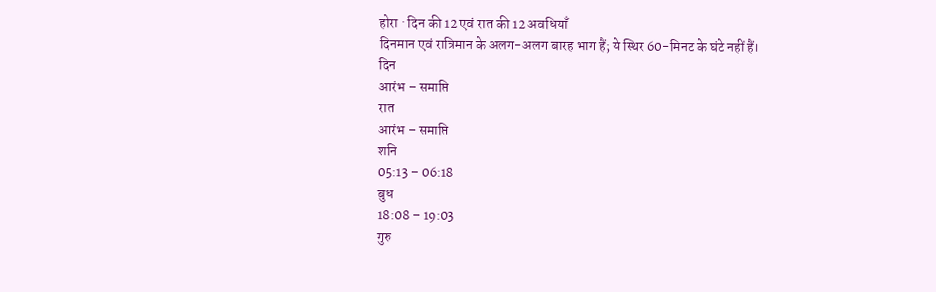होरा · दिन की 12 एवं रात की 12 अवधियाँ
दिनमान एवं रात्रिमान के अलग-अलग बारह भाग हैं; ये स्थिर 60-मिनट के घंटे नहीं हैं।
दिन
आरंभ – समाप्ति
रात
आरंभ – समाप्ति
शनि
05:13 – 06:18
बुध
18:08 – 19:03
गुरु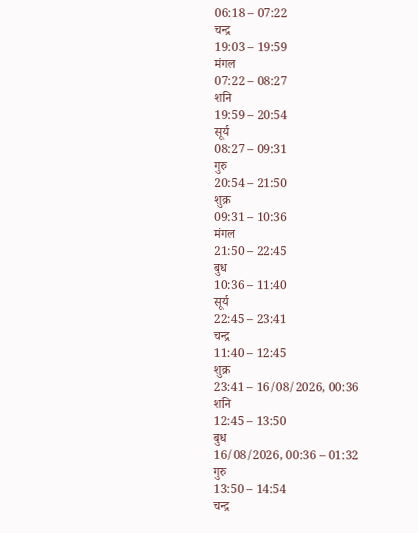06:18 – 07:22
चन्द्र
19:03 – 19:59
मंगल
07:22 – 08:27
शनि
19:59 – 20:54
सूर्य
08:27 – 09:31
गुरु
20:54 – 21:50
शुक्र
09:31 – 10:36
मंगल
21:50 – 22:45
बुध
10:36 – 11:40
सूर्य
22:45 – 23:41
चन्द्र
11:40 – 12:45
शुक्र
23:41 – 16/08/2026, 00:36
शनि
12:45 – 13:50
बुध
16/08/2026, 00:36 – 01:32
गुरु
13:50 – 14:54
चन्द्र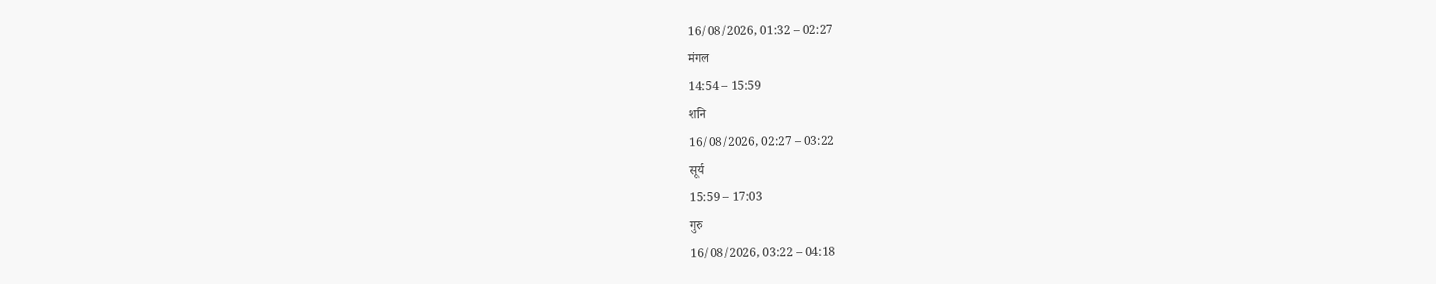16/08/2026, 01:32 – 02:27
मंगल
14:54 – 15:59
शनि
16/08/2026, 02:27 – 03:22
सूर्य
15:59 – 17:03
गुरु
16/08/2026, 03:22 – 04:18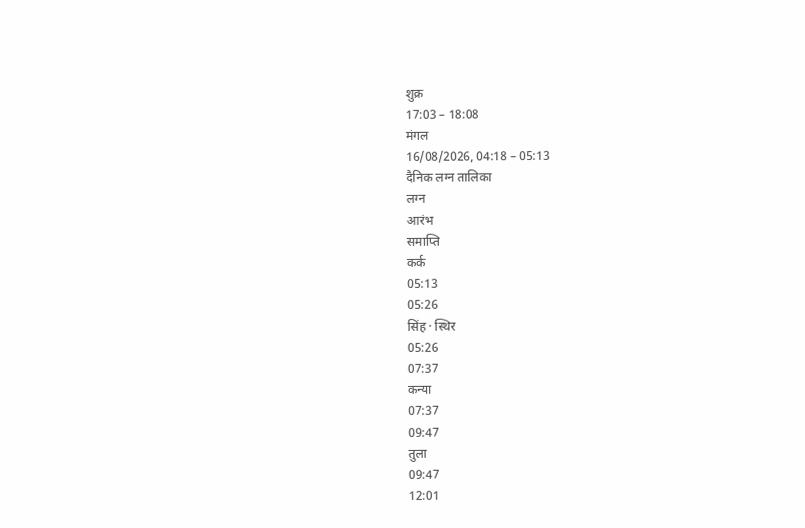शुक्र
17:03 – 18:08
मंगल
16/08/2026, 04:18 – 05:13
दैनिक लग्न तालिका
लग्न
आरंभ
समाप्ति
कर्क
05:13
05:26
सिंह · स्थिर
05:26
07:37
कन्या
07:37
09:47
तुला
09:47
12:01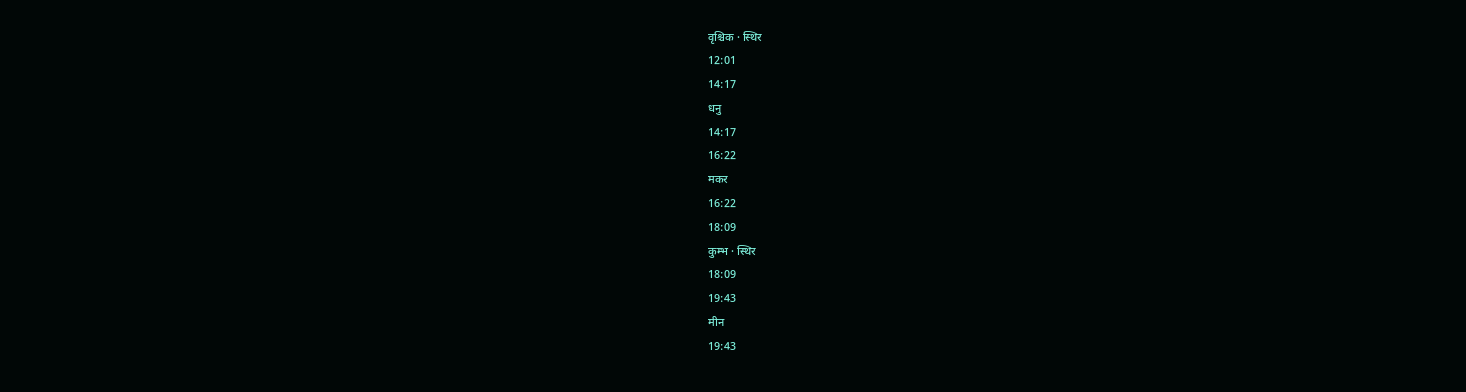वृश्चिक · स्थिर
12:01
14:17
धनु
14:17
16:22
मकर
16:22
18:09
कुम्भ · स्थिर
18:09
19:43
मीन
19:43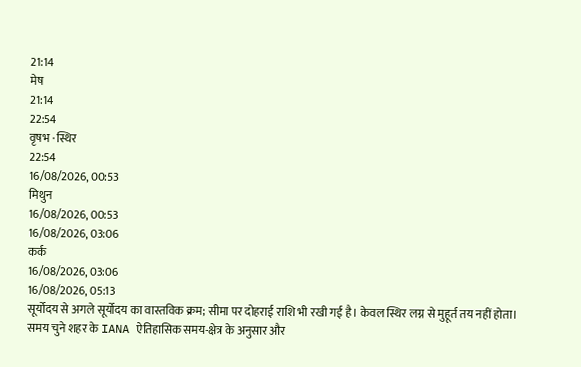21:14
मेष
21:14
22:54
वृषभ · स्थिर
22:54
16/08/2026, 00:53
मिथुन
16/08/2026, 00:53
16/08/2026, 03:06
कर्क
16/08/2026, 03:06
16/08/2026, 05:13
सूर्योदय से अगले सूर्योदय का वास्तविक क्रम; सीमा पर दोहराई राशि भी रखी गई है। केवल स्थिर लग्न से मुहूर्त तय नहीं होता।
समय चुने शहर के IANA ऐतिहासिक समय-क्षेत्र के अनुसार और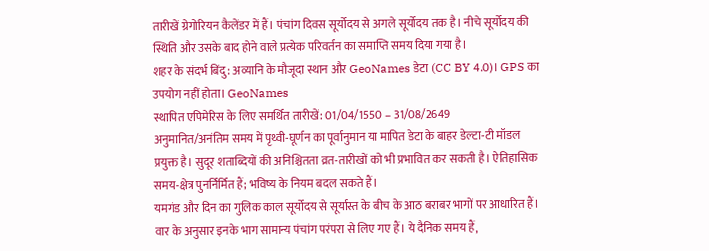तारीखें ग्रेगोरियन कैलेंडर में हैं। पंचांग दिवस सूर्योदय से अगले सूर्योदय तक है। नीचे सूर्योदय की स्थिति और उसके बाद होने वाले प्रत्येक परिवर्तन का समाप्ति समय दिया गया है।
शहर के संदर्भ बिंदु: अव्यानि के मौजूदा स्थान और GeoNames डेटा (CC BY 4.0)। GPS का उपयोग नहीं होता। GeoNames
स्थापित एपिमेरिस के लिए समर्थित तारीखें: 01/04/1550 – 31/08/2649
अनुमानित/अनंतिम समय में पृथ्वी-घूर्णन का पूर्वानुमान या मापित डेटा के बाहर डेल्टा-टी मॉडल प्रयुक्त है। सुदूर शताब्दियों की अनिश्चितता व्रत-तारीखों को भी प्रभावित कर सकती है। ऐतिहासिक समय-क्षेत्र पुनर्निर्मित हैं; भविष्य के नियम बदल सकते हैं।
यमगंड और दिन का गुलिक काल सूर्योदय से सूर्यास्त के बीच के आठ बराबर भागों पर आधारित हैं। वार के अनुसार इनके भाग सामान्य पंचांग परंपरा से लिए गए हैं। ये दैनिक समय हैं,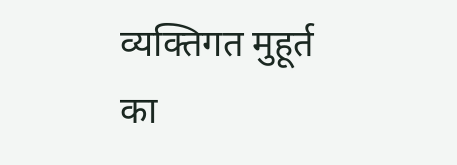व्यक्तिगत मुहूर्त का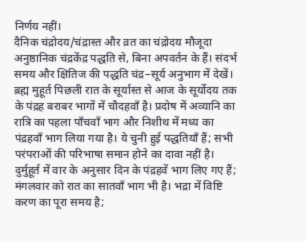निर्णय नहीं।
दैनिक चंद्रोदय/चंद्रास्त और व्रत का चंद्रोदय मौजूदा अनुष्ठानिक चंद्रकेंद्र पद्धति से, बिना अपवर्तन के हैं। संदर्भ समय और क्षितिज की पद्धति चंद्र–सूर्य अनुभाग में देखें।
ब्रह्म मुहूर्त पिछली रात के सूर्यास्त से आज के सूर्योदय तक के पंद्रह बराबर भागों में चौदहवाँ है। प्रदोष में अव्यानि का रात्रि का पहला पाँचवाँ भाग और निशीथ में मध्य का पंद्रहवाँ भाग लिया गया है। ये चुनी हुई पद्धतियाँ हैं; सभी परंपराओं की परिभाषा समान होने का दावा नहीं है।
दुर्मुहूर्त में वार के अनुसार दिन के पंद्रहवें भाग लिए गए हैं; मंगलवार को रात का सातवाँ भाग भी है। भद्रा में विष्टि करण का पूरा समय है;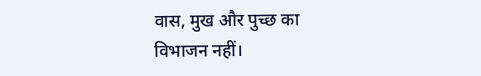वास, मुख और पुच्छ का विभाजन नहीं।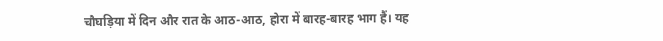चौघड़िया में दिन और रात के आठ-आठ, होरा में बारह-बारह भाग हैं। यह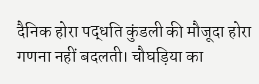दैनिक होरा पद्धति कुंडली की मौजूदा होरा गणना नहीं बदलती। चौघड़िया का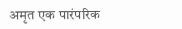अमृत एक पारंपरिक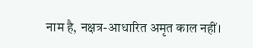नाम है, नक्षत्र-आधारित अमृत काल नहीं।